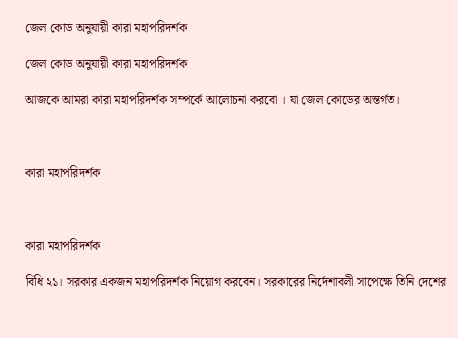জেল কোড অনুযায়ী কারা মহাপরিদর্শক

জেল কোড অনুযায়ী কারা মহাপরিদর্শক

আজকে আমরা কারা মহাপরিদর্শক সম্পর্কে আলোচনা করবো । যা জেল কোডের অন্তর্গত।



কারা মহাপরিদর্শক



কারা মহাপরিদর্শক

বিধি ২১। সরকার একজন মহাপরিদর্শক নিয়োগ করবেন। সরকারের নির্দেশাবলী সাপেক্ষে তিনি দেশের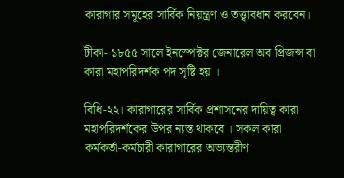কারাগার সমূহের সার্বিক নিয়ন্ত্রণ ও তত্ত্বাবধান করবেন।

টীকা- ১৮৫৫ সালে ইনস্পেক্টর জেনারেল অব প্রিজন্স বা কারা মহাপরিদর্শক পদ সৃষ্টি হয় ।

বিধি-২২। কারাগারের সার্বিক প্রশাসনের দায়িত্ব কারা মহাপরিদর্শকের উপর ন্যস্ত থাকবে । সকল কারা কর্মকর্তা-কর্মচারী কারাগারের অভ্যন্তরীণ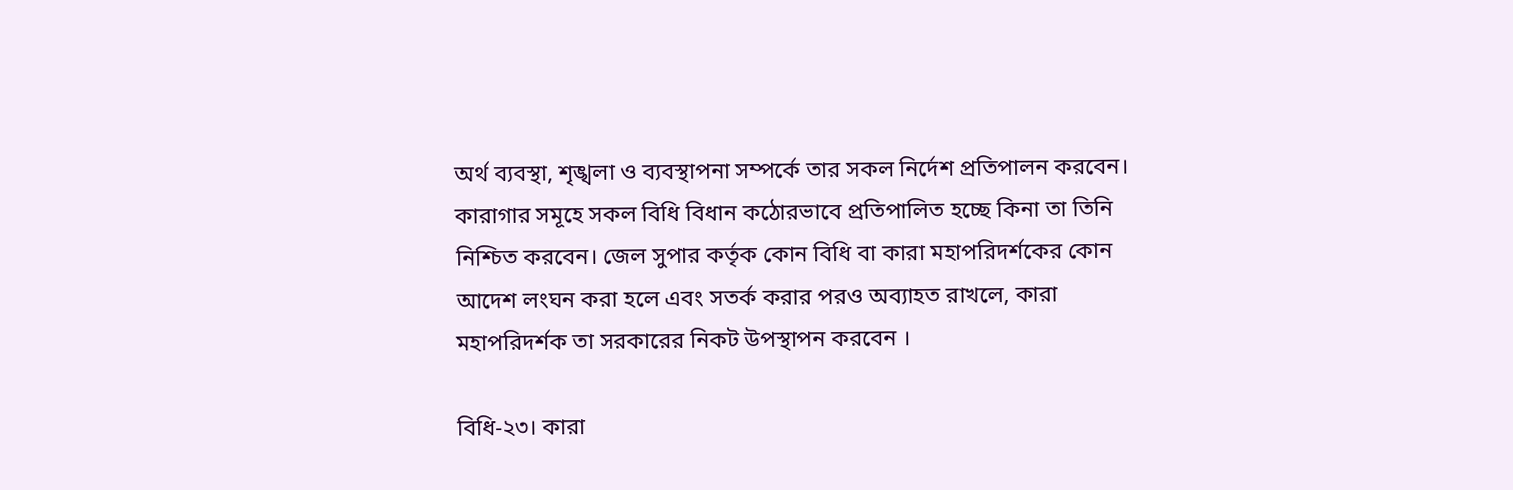অর্থ ব্যবস্থা, শৃঙ্খলা ও ব্যবস্থাপনা সম্পর্কে তার সকল নির্দেশ প্রতিপালন করবেন। কারাগার সমূহে সকল বিধি বিধান কঠোরভাবে প্রতিপালিত হচ্ছে কিনা তা তিনি নিশ্চিত করবেন। জেল সুপার কর্তৃক কোন বিধি বা কারা মহাপরিদর্শকের কোন আদেশ লংঘন করা হলে এবং সতর্ক করার পরও অব্যাহত রাখলে, কারা মহাপরিদর্শক তা সরকারের নিকট উপস্থাপন করবেন ।

বিধি-২৩। কারা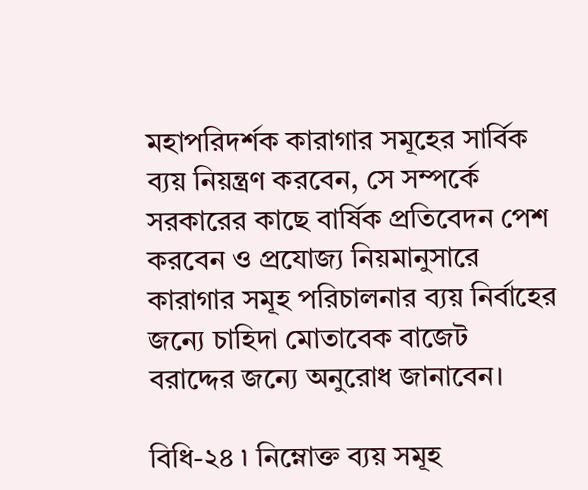মহাপরিদর্শক কারাগার সমূহের সার্বিক ব্যয় নিয়ন্ত্রণ করবেন, সে সম্পর্কে সরকারের কাছে বার্ষিক প্রতিবেদন পেশ করবেন ও প্রযোজ্য নিয়মানুসারে কারাগার সমূহ পরিচালনার ব্যয় নির্বাহের জন্যে চাহিদা মোতাবেক বাজেট বরাদ্দের জন্যে অনুরোধ জানাবেন।

বিধি-২৪ ৷ নিম্নোক্ত ব্যয় সমূহ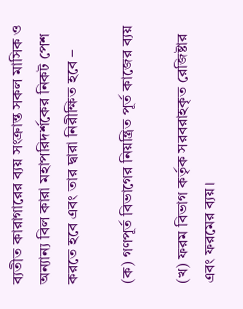ব্যতীত কারাগারের ব্যয় সংক্রান্ত সকল মাসিক ও অন্যান্য বিল কারা মহাপরিদর্শকের নিকট পেশ করতে হবে এবং তার দ্বারা নিরীক্ষিত হবে –

(ক) গণপূর্ত বিভাগের নিয়ন্ত্রিত পূর্ত কাজের ব্যয়

(খ) ফরম বিভাগ কর্তৃক সরবরাহকৃত রেজিষ্টার এবং ফরমের ব্যয়।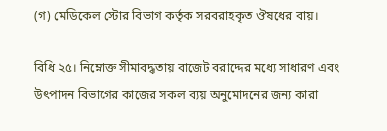(গ) মেডিকেল স্টোর বিভাগ কর্তৃক সরবরাহকৃত ঔষধের বায়।

বিধি ২৫। নিম্নোক্ত সীমাবদ্ধতায় বাজেট বরাদ্দের মধ্যে সাধারণ এবং উৎপাদন বিভাগের কাজের সকল ব্যয় অনুমোদনের জন্য কারা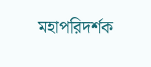মহাপরিদর্শক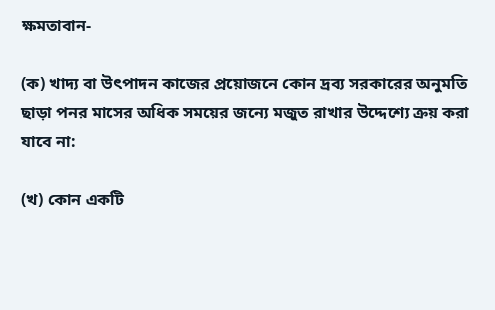ক্ষমতাবান-

(ক) খাদ্য বা উৎপাদন কাজের প্রয়োজনে কোন দ্রব্য সরকারের অনুমতি ছাড়া পনর মাসের অধিক সময়ের জন্যে মজুত রাখার উদ্দেশ্যে ক্রয় করা যাবে না:

(খ) কোন একটি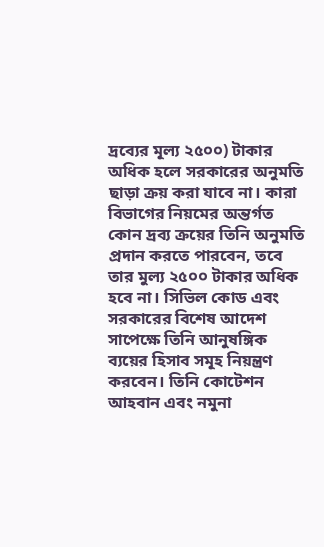দ্রব্যের মূল্য ২৫০০) টাকার অধিক হলে সরকারের অনুমতি ছাড়া ক্রয় করা যাবে না। কারা বিভাগের নিয়মের অন্তর্গত কোন দ্রব্য ক্রয়ের তিনি অনুমতি প্রদান করতে পারবেন, তবে তার মুল্য ২৫০০ টাকার অধিক হবে না। সিভিল কোড এবং সরকারের বিশেষ আদেশ সাপেক্ষে তিনি আনুষঙ্গিক ব্যয়ের হিসাব সমূহ নিয়ন্ত্রণ করবেন। তিনি কোটেশন আহবান এবং নমুনা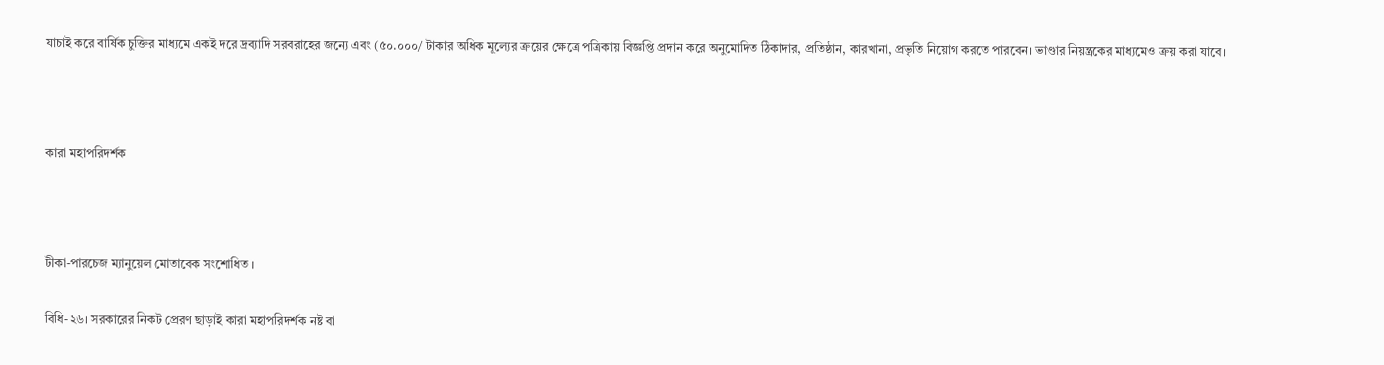যাচাই করে বার্ষিক চুক্তির মাধ্যমে একই দরে দ্রব্যাদি সরবরাহের জন্যে এবং (৫০.০০০/ টাকার অধিক মূল্যের ক্রয়ের ক্ষেত্রে পত্রিকায় বিজ্ঞপ্তি প্রদান করে অনুমোদিত ঠিকাদার, প্রতিষ্ঠান, কারখানা, প্রভৃতি নিয়োগ করতে পারবেন। ভাণ্ডার নিয়ন্ত্রকের মাধ্যমেও ক্রয় করা যাবে।



কারা মহাপরিদর্শক



টীকা-পারচেজ ম্যানুয়েল মোতাবেক সংশোধিত ।

বিধি-২৬। সরকারের নিকট প্রেরণ ছাড়াই কারা মহাপরিদর্শক নষ্ট বা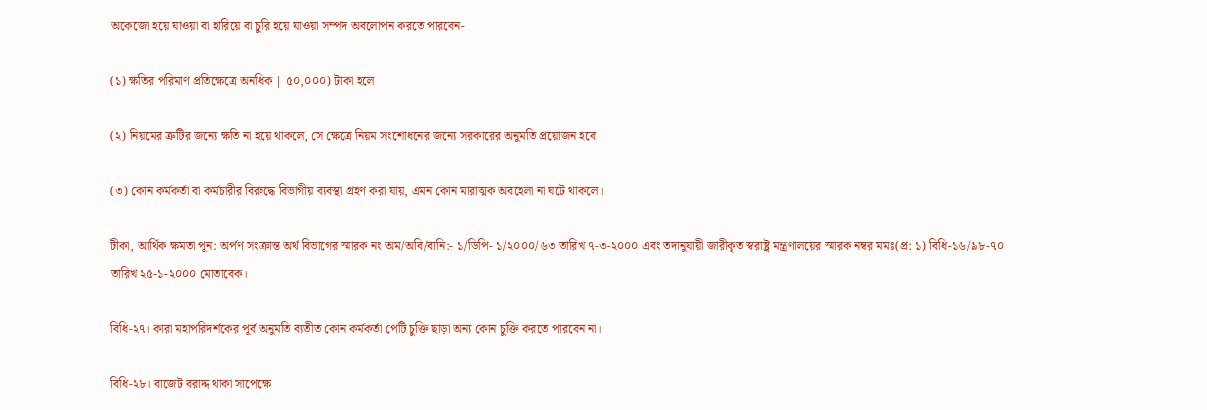অকেজো হয়ে যাওয়া বা হারিয়ে বা চুরি হয়ে যাওয়া সম্পদ অবলোপন করতে পারবেন-

(১) ক্ষতির পরিমাণ প্রতিক্ষেত্রে অনধিক | ৫০,০০০) টাকা হলে

(২) নিয়মের ত্রুটির জন্যে ক্ষতি না হয়ে থাকলে, সে ক্ষেত্রে নিয়ম সংশোধনের জন্যে সরকারের অনুমতি প্রয়োজন হবে

(৩) কোন কর্মকর্তা বা কর্মচারীর বিরুদ্ধে বিভাগীয় ব্যবস্থা গ্রহণ করা যায়, এমন কোন মারাত্মক অবহেলা না ঘটে থাকলে।

টীকা, আর্থিক ক্ষমতা পূন: অর্পণ সংক্রান্ত অর্থ বিভাগের স্মারক নং অম/অবি/বানি:- ১/ডিপি- ১/২০০০/৬৩ তারিখ ৭-৩-২০০০ এবং তদানুযায়ী জারীকৃত স্বরাষ্ট্র মন্ত্রণালয়ের স্মারক নম্বর মমঃ(প্র: ১) বিধি-১৬/৯৮-৭০ তারিখ ২৫-১-২০০০ মোতাবেক।

বিধি-২৭। কারা মহাপরিদর্শকের পূর্ব অনুমতি ব্যতীত কোন কর্মকর্তা পেটি চুক্তি ছাড়া অন্য কোন চুক্তি করতে পারবেন না।

বিধি-২৮। বাজেট বরাদ্দ থাকা সাপেক্ষে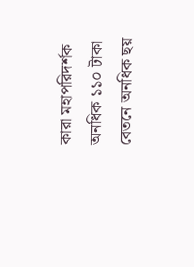কারা মহাপরিদর্শক অনধিক ১১০ টাকা বেতনে অনধিক ছয়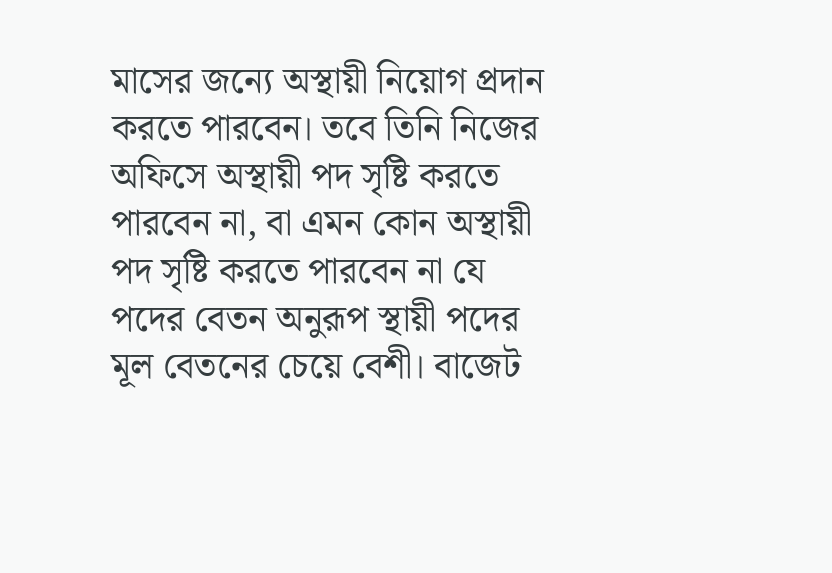মাসের জন্যে অস্থায়ী নিয়োগ প্রদান করতে পারবেন। তবে তিনি নিজের অফিসে অস্থায়ী পদ সৃষ্টি করতে পারবেন না, বা এমন কোন অস্থায়ী পদ সৃষ্টি করতে পারবেন না যে পদের বেতন অনুরূপ স্থায়ী পদের মূল বেতনের চেয়ে বেশী। বাজেট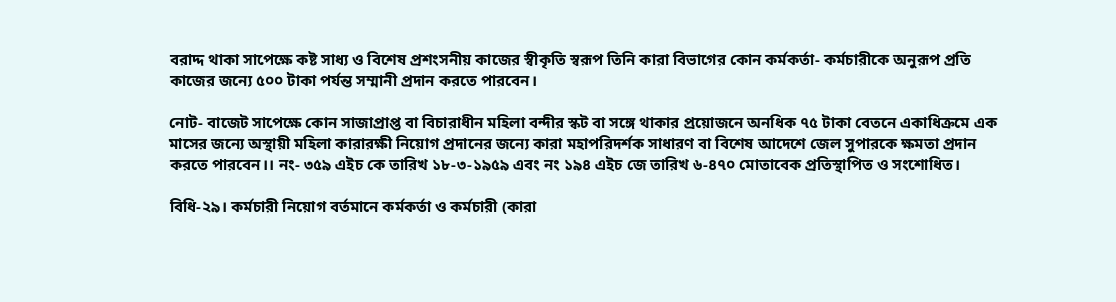বরাদ্দ থাকা সাপেক্ষে কষ্ট সাধ্য ও বিশেষ প্রশংসনীয় কাজের স্বীকৃতি স্বরূপ তিনি কারা বিভাগের কোন কর্মকর্তা- কর্মচারীকে অনুরূপ প্রতি কাজের জন্যে ৫০০ টাকা পর্যন্ত সম্মানী প্রদান করতে পারবেন।

নোট- বাজেট সাপেক্ষে কোন সাজাপ্রাপ্ত বা বিচারাধীন মহিলা বন্দীর স্কট বা সঙ্গে থাকার প্রয়োজনে অনধিক ৭৫ টাকা বেতনে একাধিক্রমে এক মাসের জন্যে অস্থায়ী মহিলা কারারক্ষী নিয়োগ প্রদানের জন্যে কারা মহাপরিদর্শক সাধারণ বা বিশেষ আদেশে জেল সুপারকে ক্ষমতা প্রদান করতে পারবেন।। নং- ৩৫৯ এইচ কে তারিখ ১৮-৩-১৯৫৯ এবং নং ১৯৪ এইচ জে তারিখ ৬-৪৭০ মোতাবেক প্রতিস্থাপিত ও সংশোধিত।

বিধি-২৯। কর্মচারী নিয়োগ বর্তমানে কর্মকর্তা ও কর্মচারী (কারা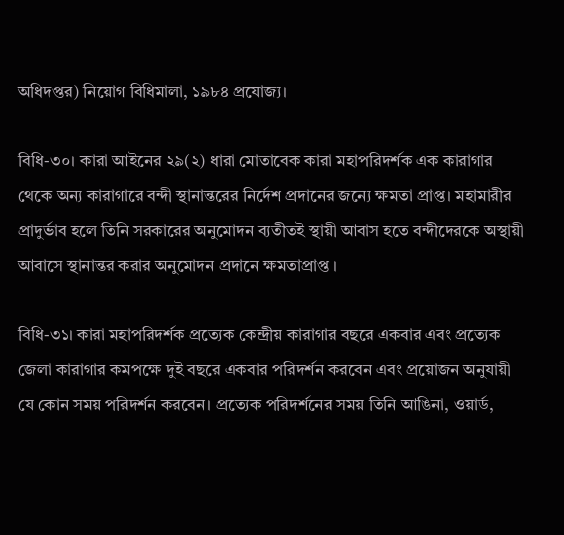অধিদপ্তর) নিয়োগ বিধিমালা, ১৯৮৪ প্রযোজ্য।

বিধি-৩০। কারা আইনের ২৯(২) ধারা মোতাবেক কারা মহাপরিদর্শক এক কারাগার থেকে অন্য কারাগারে বন্দী স্থানান্তরের নির্দেশ প্রদানের জন্যে ক্ষমতা প্রাপ্ত। মহামারীর প্রাদুর্ভাব হলে তিনি সরকারের অনুমোদন ব্যতীতই স্থায়ী আবাস হতে বন্দীদেরকে অস্থায়ী আবাসে স্থানান্তর করার অনুমোদন প্রদানে ক্ষমতাপ্রাপ্ত ।

বিধি-৩১। কারা মহাপরিদর্শক প্রত্যেক কেন্দ্রীয় কারাগার বছরে একবার এবং প্রত্যেক জেলা কারাগার কমপক্ষে দুই বছরে একবার পরিদর্শন করবেন এবং প্রয়োজন অনুযায়ী যে কোন সময় পরিদর্শন করবেন। প্রত্যেক পরিদর্শনের সময় তিনি আঙিনা, ওয়ার্ড,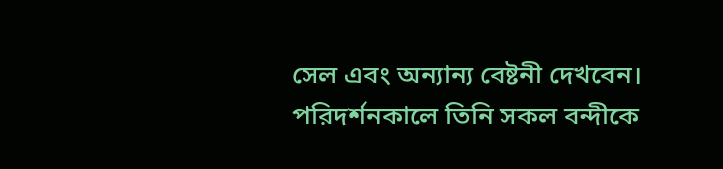সেল এবং অন্যান্য বেষ্টনী দেখবেন। পরিদর্শনকালে তিনি সকল বন্দীকে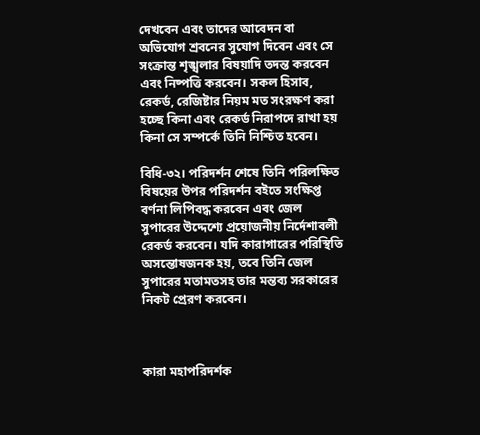দেখবেন এবং তাদের আবেদন বা অভিযোগ শ্রবনের সুযোগ দিবেন এবং সে সংক্রান্ত শৃঙ্খলার বিষয়াদি তদন্ত করবেন এবং নিষ্পত্তি করবেন। সকল হিসাব, রেকর্ড, রেজিষ্টার নিয়ম মত সংরক্ষণ করা হচ্ছে কিনা এবং রেকর্ড নিরাপদে রাখা হয় কিনা সে সম্পর্কে তিনি নিশ্চিত হবেন।

বিধি-৩২। পরিদর্শন শেষে তিনি পরিলক্ষিত বিষয়ের উপর পরিদর্শন বইতে সংক্ষিপ্ত বর্ণনা লিপিবদ্ধ করবেন এবং জেল সুপারের উদ্দেশ্যে প্রয়োজনীয় নির্দেশাবলী রেকর্ড করবেন। যদি কারাগারের পরিস্থিতি অসন্তোষজনক হয়, তবে তিনি জেল সুপারের মতামতসহ তার মন্তব্য সরকারের নিকট প্রেরণ করবেন।



কারা মহাপরিদর্শক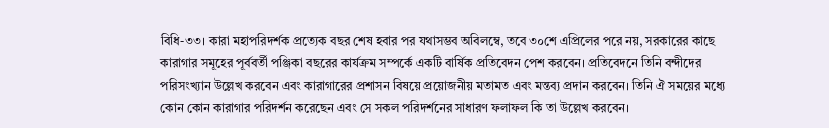বিধি-৩৩। কারা মহাপরিদর্শক প্রত্যেক বছর শেষ হবার পর যথাসম্ভব অবিলম্বে, তবে ৩০শে এপ্রিলের পরে নয়, সরকারের কাছে কারাগার সমূহের পূর্ববর্তী পঞ্জিকা বছরের কার্যক্রম সম্পর্কে একটি বার্ষিক প্রতিবেদন পেশ করবেন। প্রতিবেদনে তিনি বন্দীদের পরিসংখ্যান উল্লেখ করবেন এবং কারাগারের প্রশাসন বিষয়ে প্রয়োজনীয় মতামত এবং মন্তব্য প্রদান করবেন। তিনি ঐ সময়ের মধ্যে কোন কোন কারাগার পরিদর্শন করেছেন এবং সে সকল পরিদর্শনের সাধারণ ফলাফল কি তা উল্লেখ করবেন।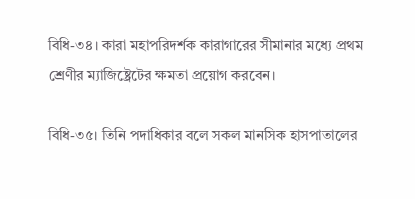বিধি-৩৪। কারা মহাপরিদর্শক কারাগারের সীমানার মধ্যে প্রথম শ্রেণীর ম্যাজিষ্ট্রেটের ক্ষমতা প্রয়োগ করবেন।

বিধি-৩৫। তিনি পদাধিকার বলে সকল মানসিক হাসপাতালের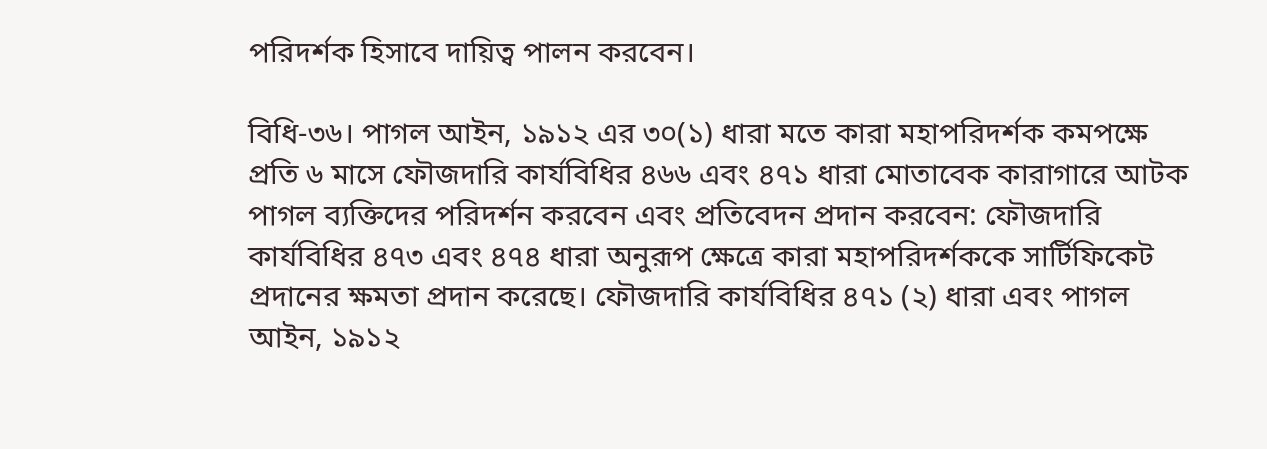পরিদর্শক হিসাবে দায়িত্ব পালন করবেন।

বিধি-৩৬। পাগল আইন, ১৯১২ এর ৩০(১) ধারা মতে কারা মহাপরিদর্শক কমপক্ষে প্রতি ৬ মাসে ফৌজদারি কার্যবিধির ৪৬৬ এবং ৪৭১ ধারা মোতাবেক কারাগারে আটক পাগল ব্যক্তিদের পরিদর্শন করবেন এবং প্রতিবেদন প্রদান করবেন: ফৌজদারি কার্যবিধির ৪৭৩ এবং ৪৭৪ ধারা অনুরূপ ক্ষেত্রে কারা মহাপরিদর্শককে সার্টিফিকেট প্রদানের ক্ষমতা প্রদান করেছে। ফৌজদারি কার্যবিধির ৪৭১ (২) ধারা এবং পাগল আইন, ১৯১২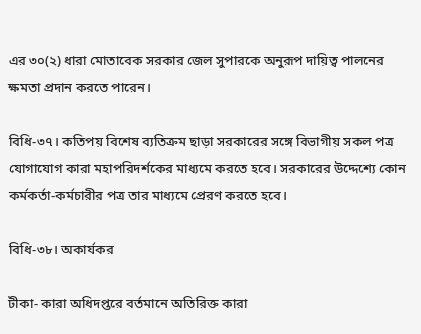এর ৩০(২) ধারা মোতাবেক সরকার জেল সুপারকে অনুরূপ দায়িত্ব পালনের ক্ষমতা প্রদান করতে পারেন।

বিধি-৩৭। কতিপয় বিশেষ ব্যতিক্রম ছাড়া সরকারের সঙ্গে বিভাগীয় সকল পত্র যোগাযোগ কারা মহাপরিদর্শকের মাধ্যমে করতে হবে। সরকারের উদ্দেশ্যে কোন কর্মকর্তা-কর্মচারীর পত্র তার মাধ্যমে প্রেরণ করতে হবে।

বিধি-৩৮। অকার্যকর

টীকা- কারা অধিদপ্তরে বর্তমানে অতিরিক্ত কারা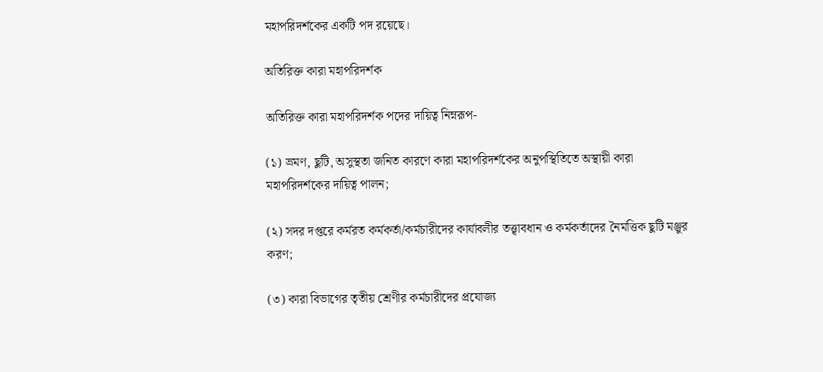মহাপরিদর্শকের একটি পদ রয়েছে।

অতিরিক্ত কারা মহাপরিদর্শক

অতিরিক্ত কারা মহাপরিদর্শক পদের দায়িত্ব নিম্নরূপ-

(১) ভ্রমণ, ছুটি, অসুস্থতা জনিত কারণে কারা মহাপরিদর্শকের অনুপস্থিতিতে অস্থায়ী কারা মহাপরিদর্শকের দায়িত্ব পালন;

(২) সদর দপ্তরে কর্মরত কর্মকর্তা/কর্মচারীদের কার্যাবলীর তত্ত্বাবধান ও কর্মকর্তাদের নৈমত্তিক ছুটি মঞ্জুর করণ;

(৩) কারা বিভাগের তৃতীয় শ্রেণীর কর্মচারীদের প্রযোজ্য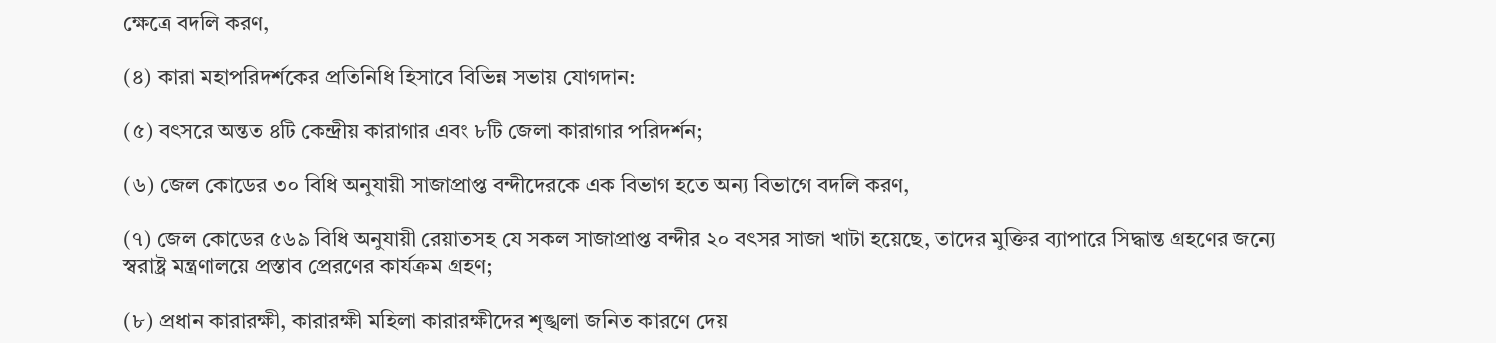ক্ষেত্রে বদলি করণ,

(৪) কারা মহাপরিদর্শকের প্রতিনিধি হিসাবে বিভিন্ন সভায় যোগদান:

(৫) বৎসরে অন্তত ৪টি কেন্দ্রীয় কারাগার এবং ৮টি জেলা কারাগার পরিদর্শন;

(৬) জেল কোডের ৩০ বিধি অনুযায়ী সাজাপ্রাপ্ত বন্দীদেরকে এক বিভাগ হতে অন্য বিভাগে বদলি করণ,

(৭) জেল কোডের ৫৬৯ বিধি অনুযায়ী রেয়াতসহ যে সকল সাজাপ্রাপ্ত বন্দীর ২০ বৎসর সাজা খাটা হয়েছে, তাদের মুক্তির ব্যাপারে সিদ্ধান্ত গ্রহণের জন্যে স্বরাষ্ট্র মন্ত্রণালয়ে প্রস্তাব প্রেরণের কার্যক্রম গ্রহণ;

(৮) প্রধান কারারক্ষী, কারারক্ষী মহিলা কারারক্ষীদের শৃঙ্খলা জনিত কারণে দেয়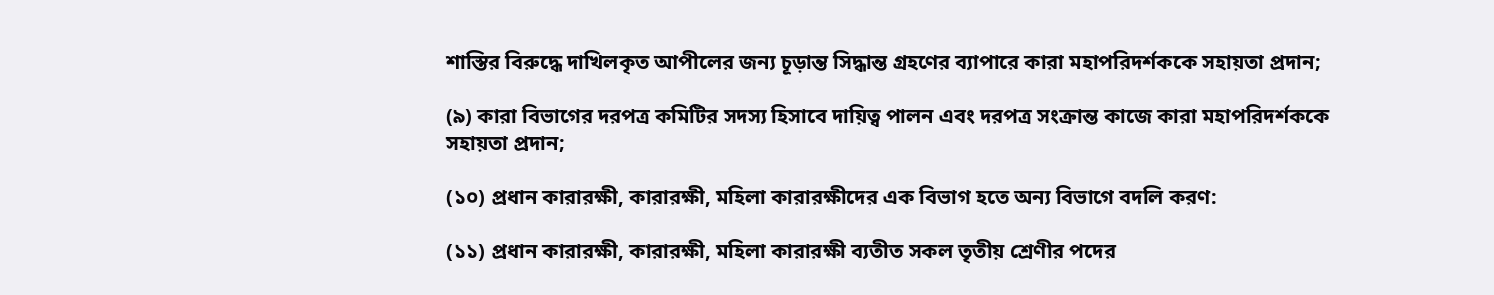শাস্তির বিরুদ্ধে দাখিলকৃত আপীলের জন্য চূড়ান্ত সিদ্ধান্ত গ্রহণের ব্যাপারে কারা মহাপরিদর্শককে সহায়তা প্রদান;

(৯) কারা বিভাগের দরপত্র কমিটির সদস্য হিসাবে দায়িত্ব পালন এবং দরপত্র সংক্রান্ত কাজে কারা মহাপরিদর্শককে সহায়তা প্রদান;

(১০) প্রধান কারারক্ষী, কারারক্ষী, মহিলা কারারক্ষীদের এক বিভাগ হতে অন্য বিভাগে বদলি করণ:

(১১) প্রধান কারারক্ষী, কারারক্ষী, মহিলা কারারক্ষী ব্যতীত সকল তৃতীয় শ্রেণীর পদের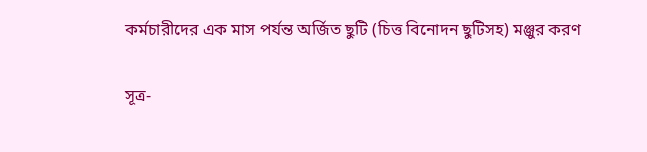কর্মচারীদের এক মাস পর্যন্ত অর্জিত ছুটি (চিত্ত বিনোদন ছুটিসহ) মঞ্জুর করণ

সূত্র-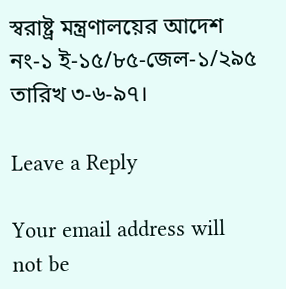স্বরাষ্ট্র মন্ত্রণালয়ের আদেশ নং-১ ই-১৫/৮৫-জেল-১/২৯৫ তারিখ ৩-৬-৯৭।

Leave a Reply

Your email address will not be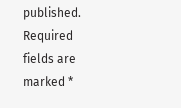published. Required fields are marked *